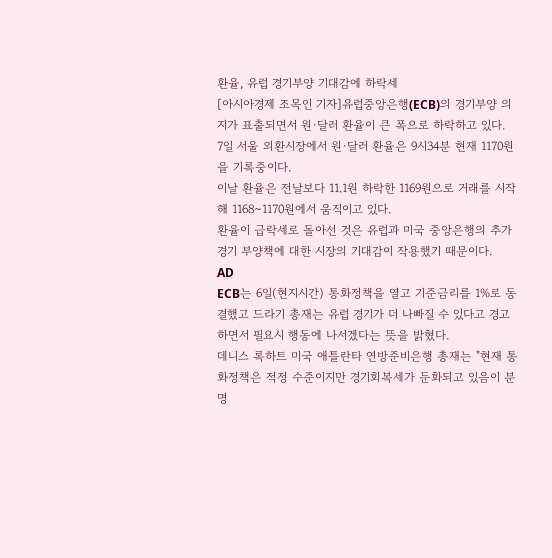환율, 유럽 경기부양 기대감에 하락세
[아시아경제 조목인 기자]유럽중앙은행(ECB)의 경기부양 의지가 표출되면서 원·달러 환율이 큰 폭으로 하락하고 있다.
7일 서울 외환시장에서 원·달러 환율은 9시34분 현재 1170원을 기록중이다.
이날 환율은 전날보다 11.1원 하락한 1169원으로 거래를 시작해 1168~1170원에서 움직이고 있다.
환율이 급락세로 돌아선 것은 유럽과 미국 중앙은행의 추가 경기 부양책에 대한 시장의 기대감이 작용했기 때문이다.
AD
ECB는 6일(현지시간) 통화정책을 열고 기준금리를 1%로 동결했고 드라기 총재는 유럽 경기가 더 나빠질 수 있다고 경고하면서 필요시 행동에 나서겠다는 뜻을 밝혔다.
데니스 록하트 미국 애틀란타 연방준비은행 총재는 "현재 통화정책은 적정 수준이지만 경기회복세가 둔화되고 있음이 분명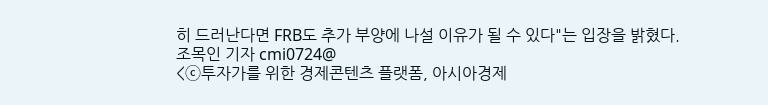히 드러난다면 FRB도 추가 부양에 나설 이유가 될 수 있다"는 입장을 밝혔다.
조목인 기자 cmi0724@
<ⓒ투자가를 위한 경제콘텐츠 플랫폼, 아시아경제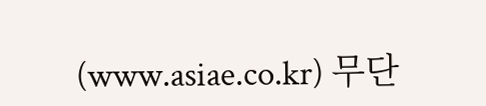(www.asiae.co.kr) 무단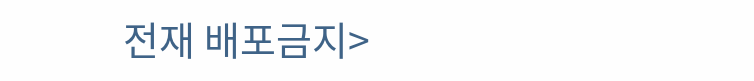전재 배포금지>